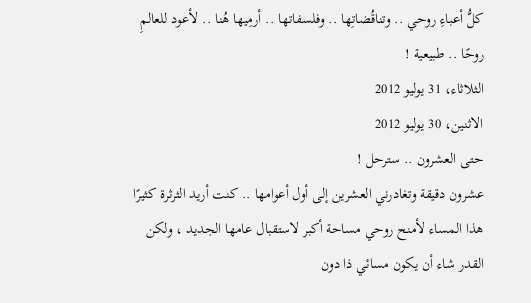كلُّ أعباءِ روحي .. وتناقُضاتِها .. وفلسفاتها .. أرمِيها هُنا .. لأعود للعالمِ روحًا .. طبيعية !
الثلاثاء، 31 يوليو 2012
الاثنين، 30 يوليو 2012
حتى العشرون .. سترحل !
عشرون دقيقة وتغادرني العشرين إلى أول أعوامها .. كنت أريد الثرثرة كثيرًا هذا المساء لأمنح روحي مساحة أكبر لاستقبال عامها الجديد ، ولكن القدر شاء أن يكون مسائي ذا دون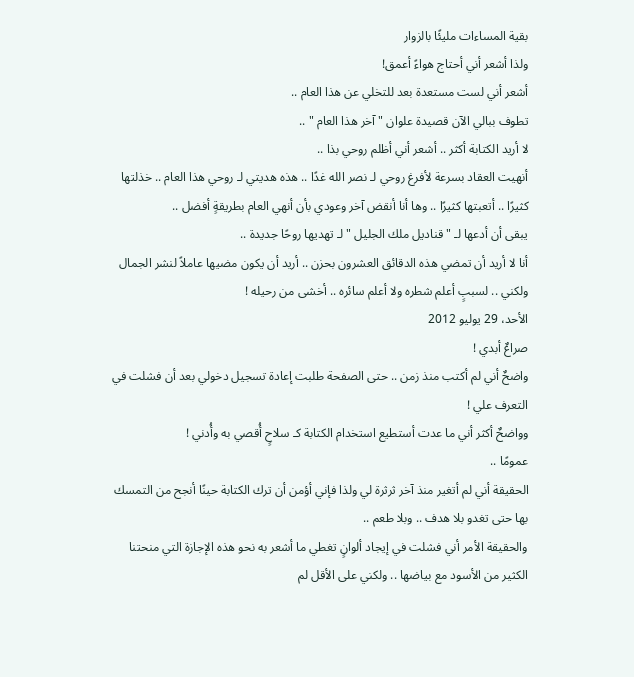بقية المساءات مليئًا بالزوار
ولذا أشعر أني أحتاج هواءً أعمق!
أشعر أني لست مستعدة بعد للتخلي عن هذا العام ..
تطوف ببالي الآن قصيدة علوان " آخر هذا العام " ..
لا أريد الكتابة أكثر .. أشعر أني أظلم روحي بذا ..
أنهيت العقاد بسرعة لأفرغ روحي لـ نصر الله غدًا .. هذه هديتي لـ روحي هذا العام .. خذلتها كثيرًا .. أتعبتها كثيرًا .. وها أنا أنقض آخر وعودي بأن أنهي العام بطريقةٍ أفضل ..
يبقى أن أدعها لـ " قناديل ملك الجليل " لـ تهديها روحًا جديدة ..
أنا لا أريد أن تمضي هذه الدقائق العشرون بحزن .. أريد أن يكون مضيها عاملاً لنشر الجمال
ولكني .. لسببٍ أعلم شطره ولا أعلم سائره .. أخشى من رحيله !
الأحد، 29 يوليو 2012
صراعٌ أبدي !
واضحٌ أني لم أكتب منذ زمن .. حتى الصفحة طلبت إعادة تسجيل دخولي بعد أن فشلت في التعرف علي !
وواضحٌ أكثر أني ما عدت أستطيع استخدام الكتابة كـ سلاحٍ أُقصي به وأُدني !
عمومًا ..
الحقيقة أني لم أتغير منذ آخر ثرثرة لي ولذا فإني أؤمن أن ترك الكتابة حينًا أنجح من التمسك بها حتى تغدو بلا هدف .. وبلا طعم ..
والحقيقة الأمر أني فشلت في إيجاد ألوانٍ تغطي ما أشعر به نحو هذه الإجازة التي منحتنا الكثير من الأسود مع بياضها .. ولكني على الأقل لم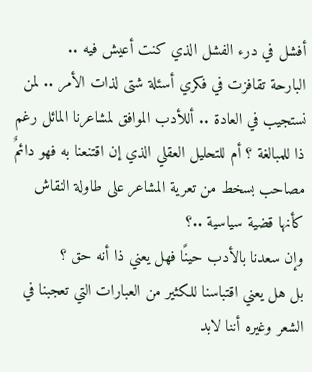أفشل في درء الفشل الذي كنت أعيش فيه ..
البارحة تقافزت في فكري أسئلة شتى لذات الأمر .. لمن نستجيب في العادة .. أللأدب الموافق لمشاعرنا المائل رغم ذا للمبالغة ؟ أم للتحليل العقلي الذي إن اقتنعنا به فهو دائمٌ مصاحب بسخط من تعرية المشاعر على طاولة النقاش كأنها قضية سياسية ..؟
وإن سعدنا بالأدب حينًا فهل يعني ذا أنه حق ؟
بل هل يعني اقتباسنا للكثير من العبارات التي تعجبنا في الشعر وغيره أننا لابد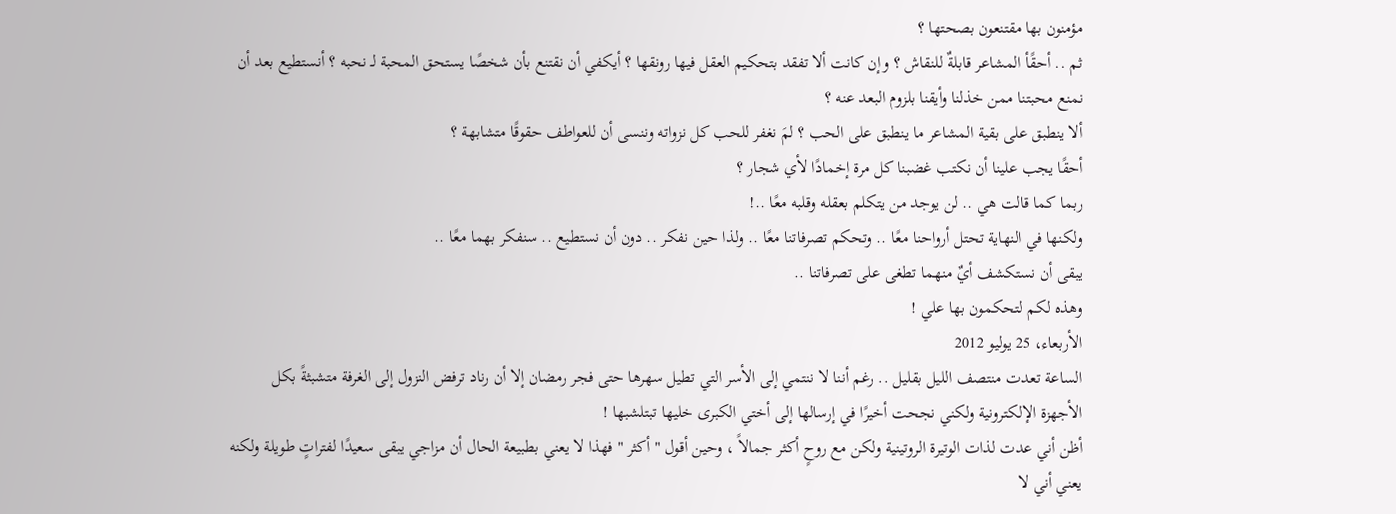مؤمنون بها مقتنعون بصحتها ؟
ثم .. أحقًأ المشاعر قابلةٌ للنقاش ؟ وإن كانت ألا تفقد بتحكيم العقل فيها رونقها ؟ أيكفي أن نقتنع بأن شخصًا يستحق المحبة لـ نحبه ؟ أنستطيع بعد أن نمنع محبتنا ممن خذلنا وأيقنا بلزوم البعد عنه ؟
ألا ينطبق على بقية المشاعر ما ينطبق على الحب ؟ لمَ نغفر للحب كل نزواته وننسى أن للعواطف حقوقًا متشابهة ؟
أحقًا يجب علينا أن نكتب غضبنا كل مرة إخمادًا لأي شجار ؟
ربما كما قالت هي .. لن يوجد من يتكلم بعقله وقلبه معًا ..!
ولكنها في النهاية تحتل أرواحنا معًا .. وتحكم تصرفاتنا معًا .. ولذا حين نفكر .. دون أن نستطيع .. سنفكر بهما معًا ..
يبقى أن نستكشف أيٌ منهما تطغى على تصرفاتنا ..
وهذه لكم لتحكمون بها علي !
الأربعاء، 25 يوليو 2012
الساعة تعدت منتصف الليل بقليل .. رغم أننا لا ننتمي إلى الأسر التي تطيل سهرها حتى فجر رمضان إلا أن رناد ترفض النزول إلى الغرفة متشبثةً بكل الأجهزة الإلكترونية ولكني نجحت أخيرًا في إرسالها إلى أختي الكبرى خليها تبتلشبها !
أظن أني عدت لذات الوتيرة الروتينية ولكن مع روحٍ أكثر جمالاً ، وحين أقول " أكثر " فهذا لا يعني بطبيعة الحال أن مزاجي يبقى سعيدًا لفتراتٍ طويلة ولكنه يعني أني لا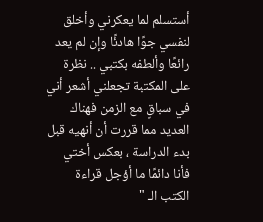أستسلم لما يعكرني وأخلق لنفسي جوًا هادئًا وإن لم يعد رائعًا وألطفه بكتبي .. نظرة على المكتبة تجعلني أشعر أني في سباقٍ مع الزمن فهناك العديد مما قررت أن أنهيه قبل بدء الدراسة ، بعكس أختي فأنا دائمًا ما أؤجل قراءة الكتب الـ "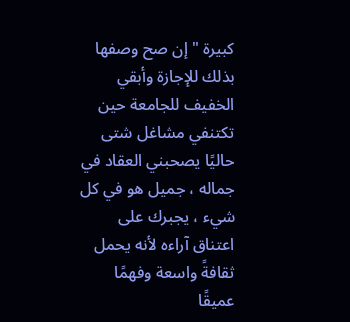كبيرة " إن صح وصفها بذلك للإجازة وأبقي الخفيف للجامعة حين تكتنفي مشاغل شتى
حاليًا يصحبني العقاد في جماله ، جميل هو في كل شيء ، يجبرك على اعتناق آراءه لأنه يحمل ثقافةً واسعة وفهمًا عميقًا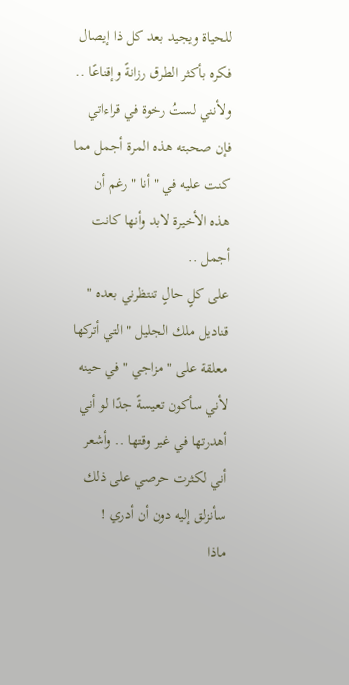للحياة ويجيد بعد كل ذا إيصال فكره بأكثر الطرق رزانةً وإقناعًا .. ولأنني لستُ رخوة في قراءاتي فإن صحبته هذه المرة أجمل مما كنت عليه في " أنا " رغم أن هذه الأخيرة لابد وأنها كانت أجمل ..
على كلٍ حالٍ تنتظرني بعده " قناديل ملك الجليل " التي أتركها معلقة على " مزاجي " في حينه لأني سأكون تعيسةً جدًا لو أني أهدرتها في غير وقتها .. وأشعر أني لكثرت حرصي على ذلك سأنزلق إليه دون أن أدري !
ماذا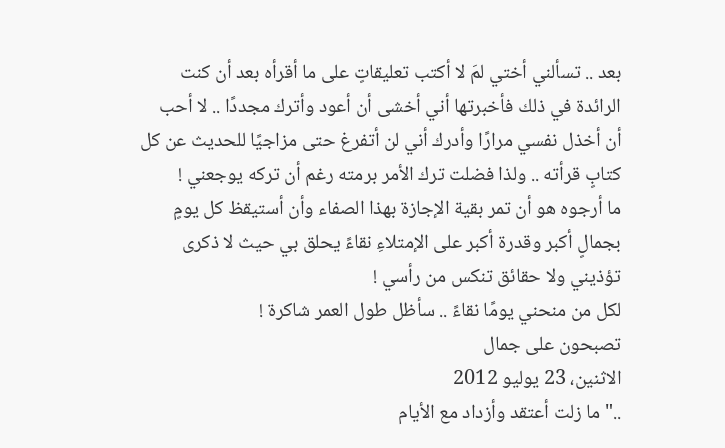بعد .. تسألني أختي لمَ لا أكتب تعليقاتٍ على ما أقرأه بعد أن كنت الرائدة في ذلك فأخبرتها أني أخشى أن أعود وأترك مجددًا .. لا أحب أن أخذل نفسي مرارًا وأدرك أني لن أتفرغ حتى مزاجيًا للحديث عن كل كتابٍ قرأته .. ولذا فضلت ترك الأمر برمته رغم أن تركه يوجعني !
ما أرجوه هو أن تمر بقية الإجازة بهذا الصفاء وأن أستيقظ كل يومٍ بجمالٍ أكبر وقدرة أكبر على الإمتلاءِ نقاءً يحلق بي حيث لا ذكرى تؤذيني ولا حقائق تنكس من رأسي !
لكل من منحني يومًا نقاءً .. سأظل طول العمر شاكرة !
تصبحون على جمال
الاثنين، 23 يوليو 2012
.." ما زلت أعتقد وأزداد مع الأيام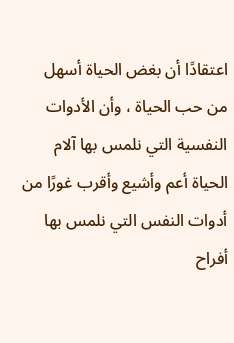اعتقادًا أن بغض الحياة أسهل من حب الحياة ، وأن الأدوات النفسية التي نلمس بها آلام الحياة أعم وأشيع وأقرب غورًا من أدوات النفس التي نلمس بها أفراح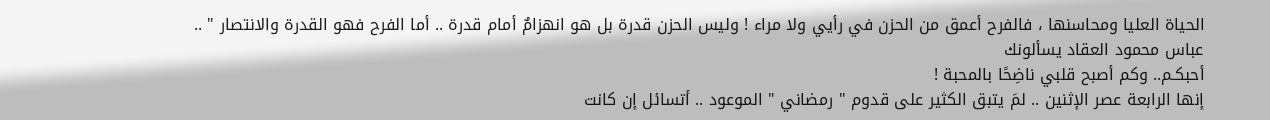الحياة العليا ومحاسنها ، فالفرح أعمق من الحزن في رأيي ولا مراء ! وليس الحزن قدرة بل هو انهزامٌ أمام قدرة .. أما الفرح فهو القدرة والانتصار " ..
عباس محمود العقاد يسألونك
أحبكـم.. وكم أصبح قلبي ناضِحًا بالمحبة !
إنها الرابعة عصر الإثنين .. لمَ يتبق الكثير على قدوم " رمضاني " الموعود .. أتسائل إن كانت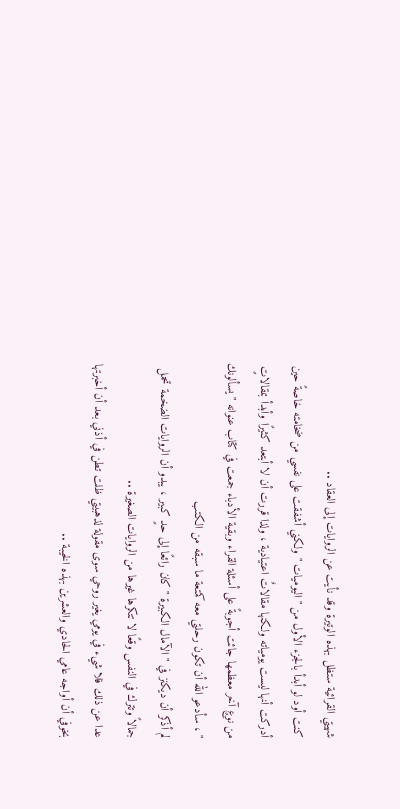شهيتي القرائية ستظل بهذه الوتيرة وقد نأيت عن الروايات إلى العقاد ..
كنت أود لو أبدأ بالجزء الأول من "اليوميات " ولكني أشفقت على نفسي من ضخامته خاصةً حين أدركت أنها ليست يومياته ولكنها مقالاتٌ اعتيادية ، ولذا قررت أن لا أبتعد كثيرًا وأبدأ بمقالاتٍ من نوعٍ آخر معظمها جائت أجوبةً على أسئلة القراء وبقية الأدباء جمعت في كتاب عنوانه " يسألونك " ، سأدعو الله أن تكون رحلتي معه كمتعة ما سبقه من الكتب
لم أذكر أن ديكنز في " الآمال الكبيرة " كان رائعًا إلى حدٍ كبير ، يبدو أن الروايات الضخمة تحمل جمالاً وتترك في النفس وقعًا لا تتكرها غيرها من الروايات الصغيرة ..
عدا عن ذلك فلا شيء في يومي يغير روحي سوى مقولة لذهبيتي ظلت تطن في أذني بعد أن أخبرتها بخوفي أن أواجه عامي الحادي والعشرين بهذه الخيبة ..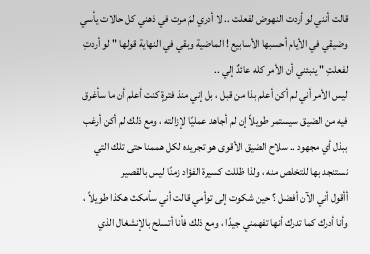قالت أنني لو أردت النهوض لفعلت .. لا أدري لمَ مرت في ذهني كل حالات يأسي وضيقي في الأيام أحسبها الأسابيع ! الماضية وبقي في النهاية قولها " لو أردتِ لفعلتِ " ينبئني أن الأمر كله عائدٌ إلي ..
ليس الأمر أني لم أكن أعلم بذا من قبل ، بل إني منذ فترةٍ كنت أعلم أن ما سأغرق فيه من الضيق سيستمر طويلاً إن لم أجاهد عمليًا لإزالته ، ومع ذلك لم أكن أرغب ببذل أي مجهود .. سلاح الضيق الأقوى هو تجريده لكل هممنا حتى تلك التي نستنجد بها للتخلص منه ، ولذا ظللت كسيرة الفؤاد زمنًا ليس بالقصير
أأقول أني الآن أفضل ؟ حين شكوت إلى توأمي قالت أني سأمكث هكذا طويلاً ، وأنا أدرك كما تدرك أنها تفهمني جيدًا ، ومع ذلك فأنا أتسلح بالإنشغال الذي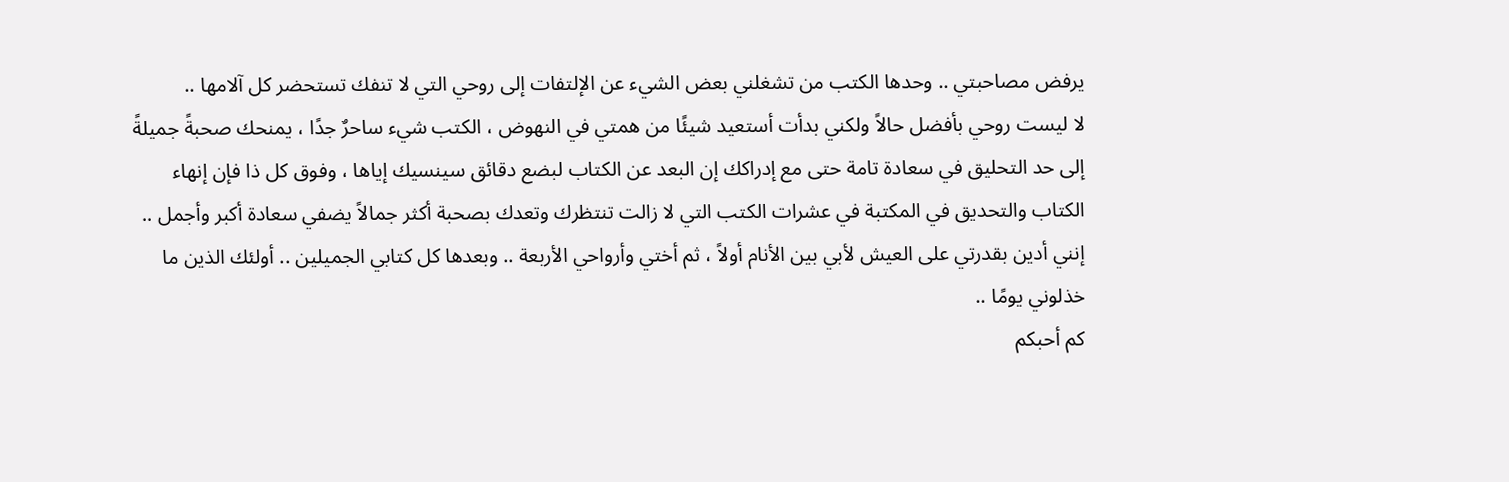يرفض مصاحبتي .. وحدها الكتب من تشغلني بعض الشيء عن الإلتفات إلى روحي التي لا تنفك تستحضر كل آلامها ..
لا ليست روحي بأفضل حالاً ولكني بدأت أستعيد شيئًا من همتي في النهوض ، الكتب شيء ساحرٌ جدًا ، يمنحك صحبةً جميلةً إلى حد التحليق في سعادة تامة حتى مع إدراكك إن البعد عن الكتاب لبضع دقائق سينسيك إياها ، وفوق كل ذا فإن إنهاء الكتاب والتحديق في المكتبة في عشرات الكتب التي لا زالت تنتظرك وتعدك بصحبة أكثر جمالاً يضفي سعادة أكبر وأجمل ..
إنني أدين بقدرتي على العيش لأبي بين الأنام أولاً ، ثم أختي وأرواحي الأربعة .. وبعدها كل كتابي الجميلين .. أولئك الذين ما خذلوني يومًا ..
كم أحبكم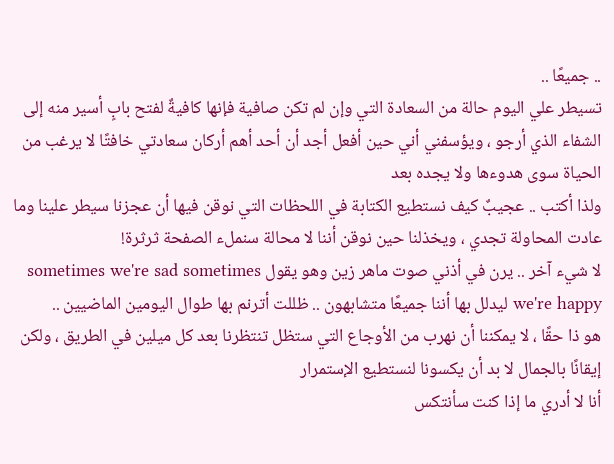.. جميعًا ..
تسيطر علي اليوم حالة من السعادة التي وإن لم تكن صافية فإنها كافيةٌ لفتح بابٍ أسير منه إلى الشفاء الذي أرجو ، ويؤسفني أني حين أفعل أجد أن أحد أهم أركان سعادتي خافتًا لا يرغب من الحياة سوى هدوءها ولا يجده بعد
ولذا أكتب .. عجيبٌ كيف نستطيع الكتابة في اللحظات التي نوقن فيها أن عجزنا سيطر علينا وما عادت المحاولة تجدي ، ويخذلنا حين نوقن أننا لا محالة سنملء الصفحة ثرثرة!
لا شيء آخر .. يرن في أذني صوت ماهر زين وهو يقول sometimes we're sad sometimes we're happy ليدلل بها أننا جميعًا متشابهون .. ظللت أترنم بها طوال اليومين الماضيين ..
هو ذا حقًا ، لا يمكننا أن نهرب من الأوجاع التي ستظل تنتظرنا بعد كل ميلين في الطريق ، ولكن إيقانًا بالجمال لا بد أن يكسونا لنستطيع الإستمرار
أنا لا أدري ما إذا كنت سأنتكس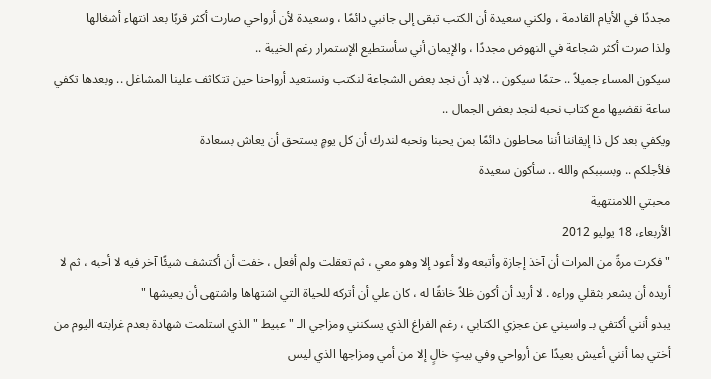مجددًا في الأيام القادمة ، ولكني سعيدة أن الكتب تبقى إلى جانبي دائمًا ، وسعيدة لأن أرواحي صارت أكثر قربًا بعد انتهاء أشغالها
ولذا صرت أكثر شجاعة في النهوض مجددًا ، والإيمان أني سأستطيع الإستمرار رغم الخيبة ..
سيكون المساء جميلاً .. حتمًا سيكون .. لابد أن نجد بعض الشجاعة لنكتب ونستعيد أرواحنا حين تتكاثف علينا المشاغل .. وبعدها تكفي ساعة نقضيها مع كتاب نحبه لنجد بعض الجمال ..
ويكفي بعد كل ذا إيقاننا أننا محاطون دائمًا بمن يحبنا ونحبه لندرك أن كل يومٍ يستحق أن يعاش بسعادة
فلأجلكم .. وبسببكم والله .. سأكون سعيدة
محبتي اللامنتهية
الأربعاء، 18 يوليو 2012
" فكرت مرةً من المرات أن آخذ إجازة وأتبعه ولا أعود إلا وهو معي ، ثم تعقلت ولم أفعل ، خفت أن أكتشف شيئًا آخر فيه لا أحبه ، ثم لا أريده أن يشعر بثقلي وراءه . لا أريد أن أكون ظلاً خانقًا له ، كان علي أن أتركه للحياة التي اشتهاها واشتهى أن يعيشها "
يبدو أنني أكتفي بـ واسيني عن عجزي الكتابي ، رغم الفراغ الذي يسكنني ومزاجي الـ " عبيط " الذي استلمت شهادة بعدم غرابته اليوم من أختي بما أنني أعيش بعيدًا عن أرواحي وفي بيتٍ خالٍ إلا من أمي ومزاجها الذي ليس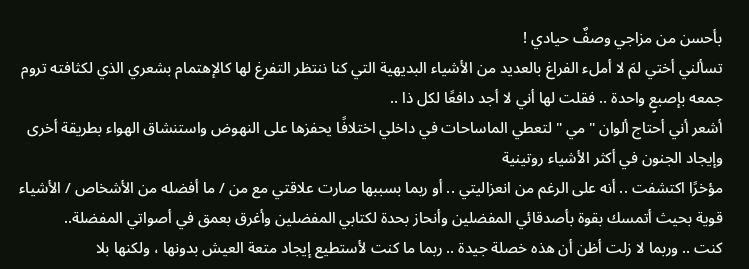بأحسن من مزاجي وصفٌ حيادي !
تسألني أختي لمَ لا أملء الفراغ بالعديد من الأشياء البديهية التي كنا ننتظر التفرغ لها كالإهتمام بشعري الذي لكثافته تروم جمعه بإصبعٍ واحدة .. فقلت لها أني لا أجد دافعًا لكل ذا ..
أشعر أني أحتاج ألوان " مي " لتعطي الماساحات في داخلي اختلافًا يحفزها على النهوض واستنشاق الهواء بطريقة أخرى وإيجاد الجنون في أكثر الأشياء روتينية
مؤخرًا اكتشفت .. أنه على الرغم من انعزاليتي .. أو ربما بسببها صارت علاقتي مع من / ما أفضله من الأشخاص / الأشياء قوية بحيث أتمسك بقوة بأصدقائي المفضلين وأنحاز بحدة لكتابي المفضلين وأغرق بعمق في أصواتي المفضلة..
كنت .. وربما لا زلت أظن أن هذه خصلة جيدة .. ربما ما كنت لأستطيع إيجاد متعة العيش بدونها ، ولكنها بلا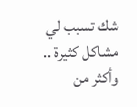شك تسبب لي مشاكل كثيرة ..
وأكثر من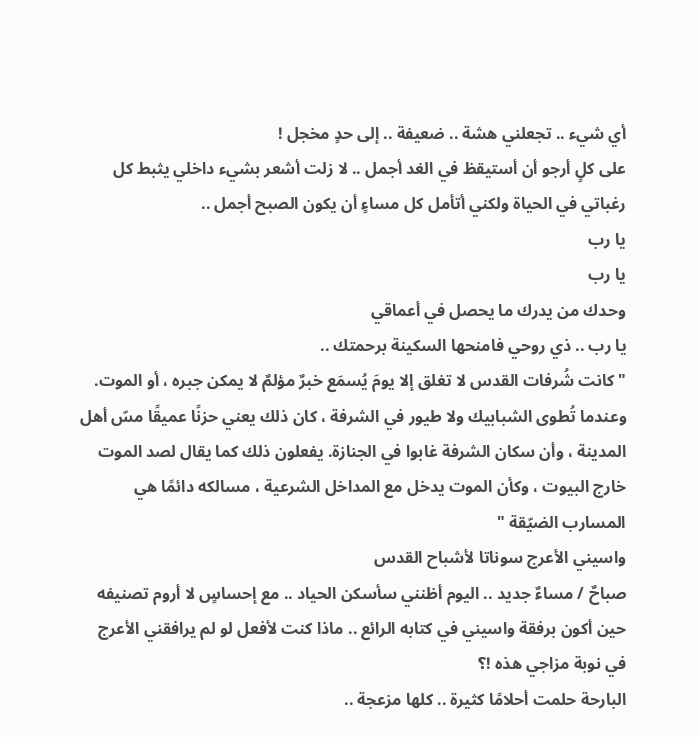أي شيء .. تجعلني هشة .. ضعيفة .. إلى حدٍ مخجل !
على كلٍ أرجو أن أستيقظ في الغد أجمل .. لا زلت أشعر بشيء داخلي يثبط كل رغباتي في الحياة ولكني أتأمل كل مساءٍ أن يكون الصبح أجمل ..
يا رب
يا رب
وحدك من يدرك ما يحصل في أعماقي
يا رب .. ذي روحي فامنحها السكينة برحمتك ..
" كانت شُرفات القدس لا تغلق إلا يومَ يُسمَع خبرٌ مؤلمٌ لا يمكن جبره ، أو الموت. وعندما تُطوى الشبابيك ولا طيور في الشرفة ، كان ذلك يعني حزنًا عميقًا مسّ أهل المدينة ، وأن سكان الشرفة غابوا في الجنازة. يفعلون ذلك كما يقال لصد الموت خارج البيوت ، وكأن الموت يدخل مع المداخل الشرعية ، مسالكه دائمًا هي المسارب الضيّقة "
واسيني الأعرج سوناتا لأشباح القدس
صباحٌ / مساءٌ جديد .. اليوم أظنني سأسكن الحياد .. مع إحساسٍ لا أروم تصنيفه حين أكون برفقة واسيني في كتابه الرائع .. ماذا كنت لأفعل لو لم يرافقني الأعرج في نوبة مزاجي هذه !؟
البارحة حلمت أحلامًا كثيرة .. كلها مزعجة ..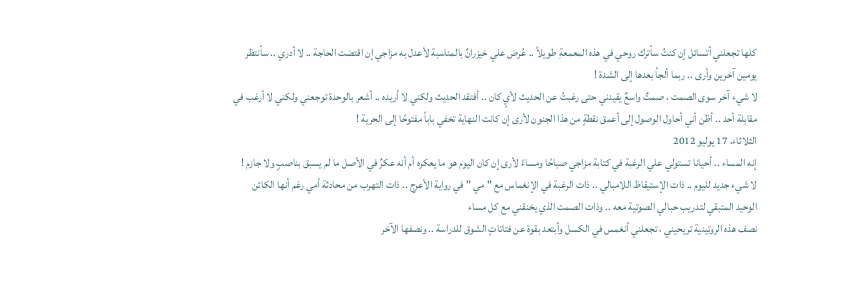كلها تجعلني أتسائل إن كنتُ سأترك روحي في هذه المعمعةِ طويلاً .. عُرض علي خيزرانٌ بالمناسبة لأعدل به مزاجي إن اقتضت الحاجة .. لا أدري .. سأنتظر يومين آخرين وأرى .. ربما ألجأ بعدها إلى الشدة !
لا شيء آخر سوى الصمت ، صمتٌ واسعٌ يقيدني حتى رغبتُ عن الحديث لأيٍ كان .. أفتقد الحديث ولكني لا أريده .. أشعر بالوحدة توجعني ولكني لا أرغب في مقابلة أحد .. أظن أني أحاول الوصول إلى أعمق نقطةٍ من هذا الجنون لأرى إن كانت النهاية تخفي باباً مفتوحًا إلى الحرية !
الثلاثاء، 17 يوليو 2012
إنه المساء .. أحيانا تستولي علي الرغبة في كتابة مزاجي صباحًا ومساءً لأرى إن كان اليوم هو ما يعكره أم أنه عكرٌ في الأصل ما لم يسبق بناصبٍ ولا جازم !
لا شيء جديد لليوم .. ذات الإستيقاظ اللامبالي .. ذات الرغبة في الإنغماس مع " مي " في رواية الأعرج .. ذات التهرب من محادثة أمي رغم أنها الكائن الوحيد المتبقي لتدريب حبالي الصوتية معه .. وذات الصمت الذي يخنقني مع كل مساء
نصف هذه الروتينية تريحيني ، تجعلني أنغمس في الكسل وأبتعد بقوة عن فتاتاتٍ الشوق للدراسة .. ونصفها الآخر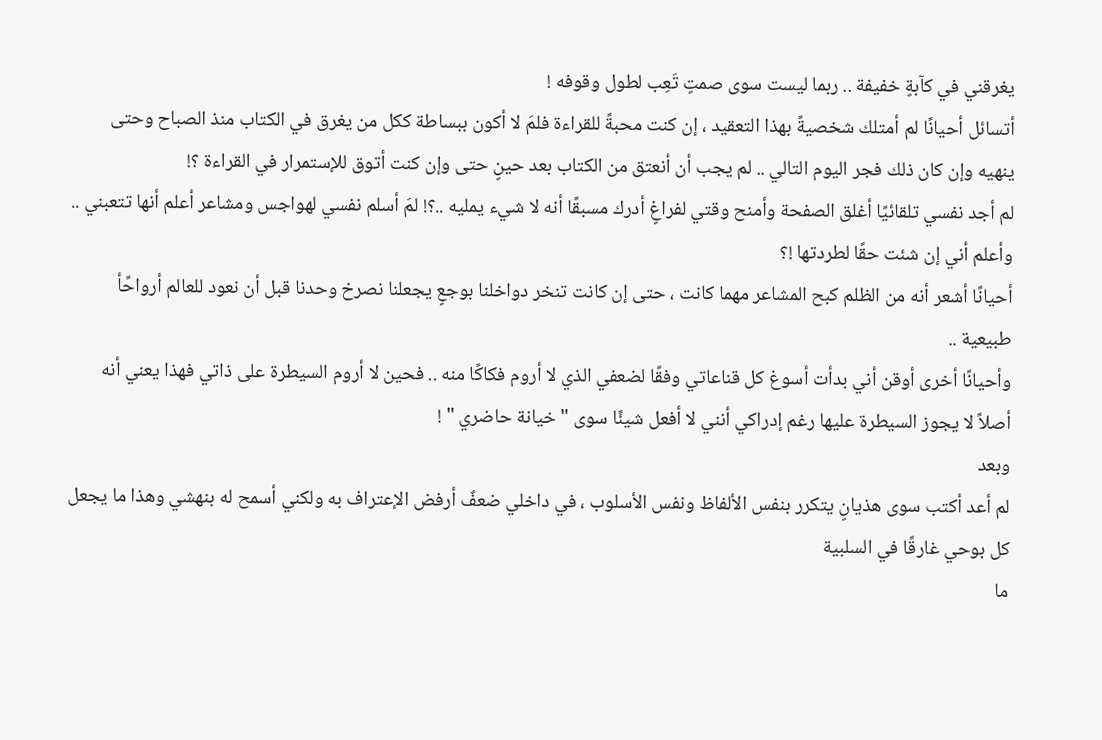يغرقني في كآبةٍ خفيفة .. ربما ليست سوى صمتٍ تَعِب لطول وقوفه !
أتسائل أحيانًا لم أمتلك شخصيةً بهذا التعقيد ، إن كنت محبةً للقراءة فلمَ لا أكون ببساطة ككل من يغرق في الكتاب منذ الصباح وحتى ينهيه وإن كان ذلك فجر اليوم التالي .. لم يجب أن أنعتق من الكتاب بعد حينٍ حتى وإن كنت أتوق للإستمرار في القراءة ؟!
لم أجد نفسي تلقائيًا أغلق الصفحة وأمنح وقتي لفراغٍ أدرك مسبقًا أنه لا شيء يمليه ..؟! لمَ أسلم نفسي لهواجس ومشاعر أعلم أنها تتعبني .. وأعلم أني إن شئت حقًا لطردتها !؟
أحيانًا أشعر أنه من الظلم كبح المشاعر مهما كانت ، حتى إن كانت تنخر دواخلنا بوجعٍ يجعلنا نصرخ وحدنا قبل أن نعود للعالم أرواحًأ طبيعية ..
وأحيانًا أخرى أوقن أني بدأت أسوغ كل قناعاتي وفقًا لضعفي الذي لا أروم فكاكًا منه .. فحين لا أروم السيطرة على ذاتي فهذا يعني أنه أصلاً لا يجوز السيطرة عليها رغم إدراكي أنني لا أفعل شيئًا سوى " خيانة حاضري " !
وبعد
لم أعد أكتب سوى هذيانٍ يتكرر بنفس الألفاظ ونفس الأسلوب ، في داخلي ضعفٌ أرفض الإعتراف به ولكني أسمح له بنهشي وهذا ما يجعل كل بوحي غارقًا في السلبية
ما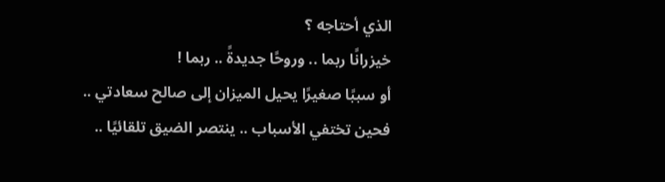الذي أحتاجه ؟
خيزرانًا ربما .. وروحًا جديدةً .. ربما !
أو سببًا صغيرًا يحيل الميزان إلى صالح سعادتي .. فحين تختفي الأسباب .. ينتصر الضيق تلقائيًا ..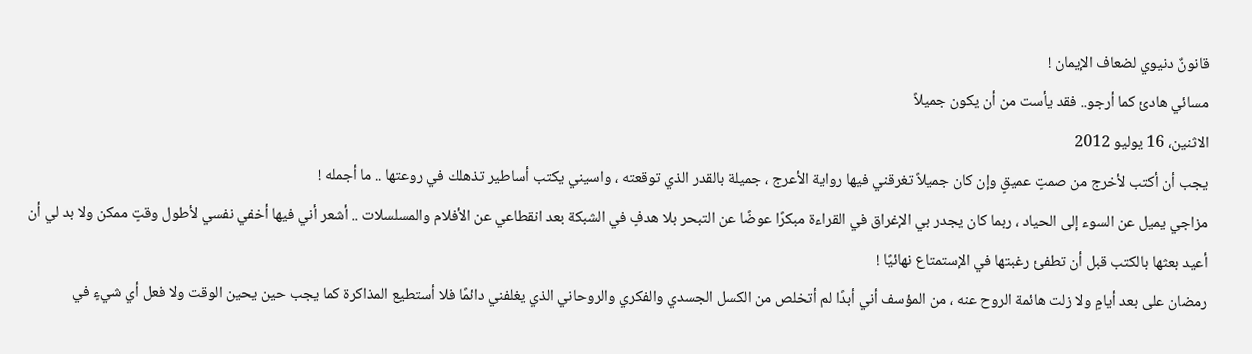قانونٌ دنيوي لضعاف الإيمان !
مسائي هادئ كما أرجو.. فقد يأست من أن يكون جميلاً
الاثنين، 16 يوليو 2012
يجب أن أكتب لأخرج من صمتٍ عميقٍ وإن كان جميلاً تغرقني فيها رواية الأعرج ، جميلة بالقدر الذي توقعته ، واسيني يكتب أساطير تذهلك في روعتها .. ما أجمله !
مزاجي يميل عن السوء إلى الحياد ، ربما كان يجدر بي الإغراق في القراءة مبكرًا عوضًا عن التبحر بلا هدفٍ في الشبكة بعد انقطاعي عن الأفلام والمسلسلات .. أشعر أني فيها أخفي نفسي لأطول وقتٍ ممكن ولا بد لي أن أعيد بعثها بالكتب قبل أن تطفئ رغبتها في الإستمتاع نهائيًا !
رمضان على بعد أيامٍ ولا زلت هائمة الروح عنه ، من المؤسف أني أبدًا لم أتخلص من الكسل الجسدي والفكري والروحاني الذي يغلفني دائمًا فلا أستطيع المذاكرة كما يجب حين يحين الوقت ولا فعل أي شيءٍ في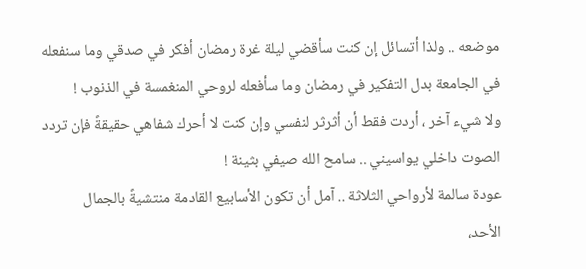موضعه .. ولذا أتسائل إن كنت سأقضي ليلة غرة رمضان أفكر في صدقي وما سنفعله في الجامعة بدل التفكير في رمضان وما سأفعله لروحي المنغمسة في الذنوب !
ولا شيء آخر ، أردت فقط أن أثرثر لنفسي وإن كنت لا أحرك شفاهي حقيقةً فإن تردد الصوت داخلي يواسيني .. سامح الله صيفي بثينة !
عودة سالمة لأرواحي الثلاثة .. آمل أن تكون الأسابيع القادمة منتشيةً بالجمال
الأحد،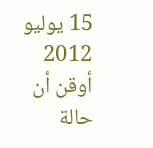15 يوليو 2012
أوقن أن حالة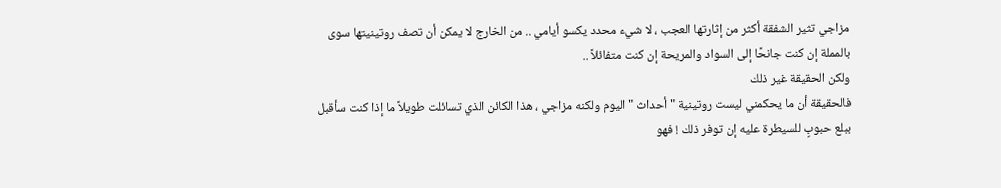مزاجي تثير الشفقة أكثر من إثارتها العجب ، لا شيء محدد يكسو أيامي .. من الخارج لا يمكن أن تصف روتينيتها سوى بالمملة إن كنت جانحًا إلى السواد والمريحة إن كنت متفائلاً ..
ولكن الحقيقة غير ذلك
فالحقيقة أن ما يحكمني ليست روتينية " أحداث " اليوم ولكنه مزاجي ، هذا الكائن الذي تسائلت طويلاً ما إذا كنت سأقبل ببلع حبوبٍ للسيطرة عليه إن توفر ذلك ! فهو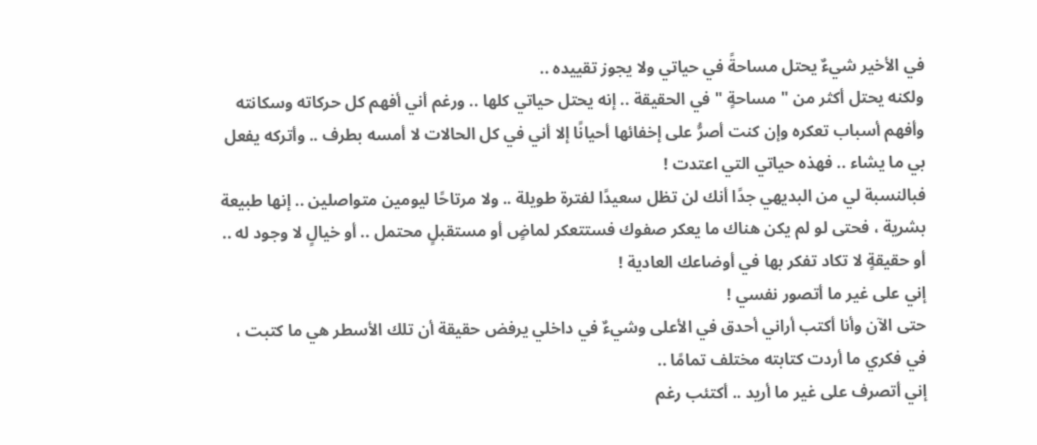في الأخير شيءٌ يحتل مساحةً في حياتي ولا يجوز تقييده ..
ولكنه يحتل أكثر من " مساحةٍ " في الحقيقة .. إنه يحتل حياتي كلها .. ورغم أني أفهم كل حركاته وسكانته وأفهم أسباب تعكره وإن كنت أصرُّ على إخفائها أحيانًا إلا أني في كل الحالات لا أمسه بطرف .. وأتركه يفعل بي ما يشاء .. فهذه حياتي التي اعتدت !
فبالنسبة لي من البديهي جدًا أنك لن تظل سعيدًا لفترة طويلة .. ولا مرتاحًا ليومين متواصلين .. إنها طبيعة بشرية ، فحتى لو لم يكن هناك ما يعكر صفوك فستتعكر لماضٍ أو مستقبلٍ محتمل .. أو خيالٍ لا وجود له .. أو حقيقةٍ لا تكاد تفكر بها في أوضاعك العادية !
إني على غير ما أتصور نفسي !
حتى الآن وأنا أكتب أراني أحدق في الأعلى وشيءٌ في داخلي يرفض حقيقة أن تلك الأسطر هي ما كتبت ، في فكري ما أردت كتابته مختلف تمامًا ..
إني أتصرف على غير ما أريد .. أكتئب رغم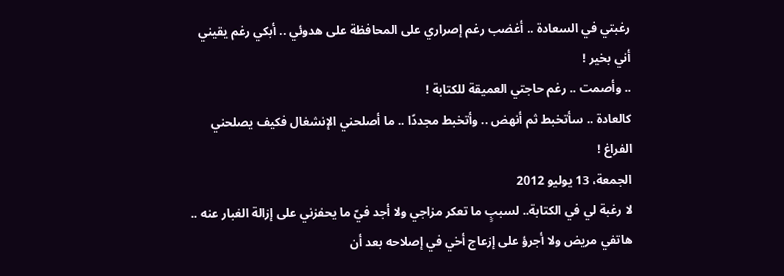رغبتي في السعادة .. أغضب رغم إصراري على المحافظة على هدوئي .. أبكي رغم يقيني أني بخير !
.. وأصمت .. رغم حاجتي العميقة للكتابة !
كالعادة .. سأتخبط ثم أنهض .. وأتخبط مجددًا .. ما أصلحني الإنشغال فكيف يصلحني الفراغ !
الجمعة، 13 يوليو 2012
لا رغبة لي في الكتابة.. لسببٍ ما تعكر مزاجي ولا أجد فيّ ما يحفزني على إزالة الغبار عنه ..
هاتفي مريض ولا أجرؤ على إزعاج أخي في إصلاحه بعد أن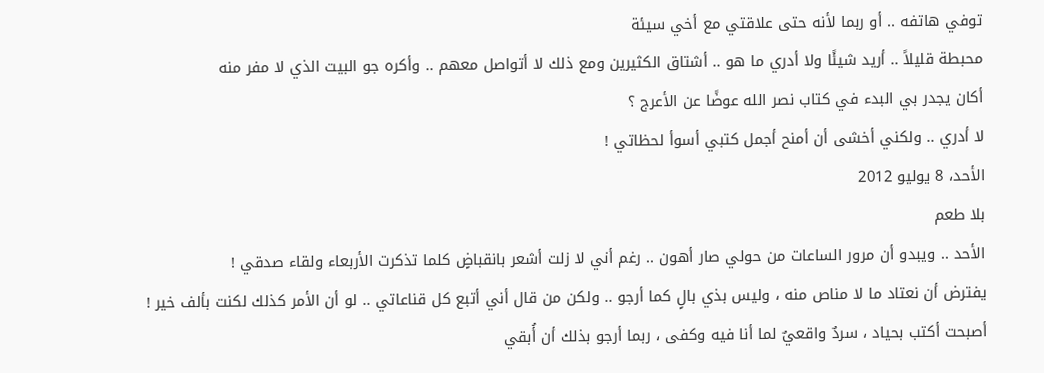توفي هاتفه .. أو ربما لأنه حتى علاقتي مع أخي سيئة
محبطة قليلاً .. أريد شيئًا ولا أدري ما هو .. أشتاق الكثيرين ومع ذلك لا أتواصل معهم .. وأكره جو البيت الذي لا مفر منه
أكان يجدر بي البدء في كتاب نصر الله عوضًا عن الأعرج ؟
لا أدري .. ولكني أخشى أن أمنح أجمل كتبي أسوأ لحظاتي !
الأحد، 8 يوليو 2012
بلا طعم
الأحد .. ويبدو أن مرور الساعات من حولي صار أهون .. رغم أني لا زلت أشعر بانقباضٍ كلما تذكرت الأربعاء ولقاء صدقي !
يفترض أن نعتاد ما لا مناص منه ، وليس بذي بالٍ كما أرجو .. ولكن من قال أني أتبع كل قناعاتي .. لو أن الأمر كذلك لكنت بألف خير !
أصبحت أكتب بحياد ، سردٌ واقعيٌ لما أنا فيه وكفى ، ربما أرجو بذلك أن أُبقي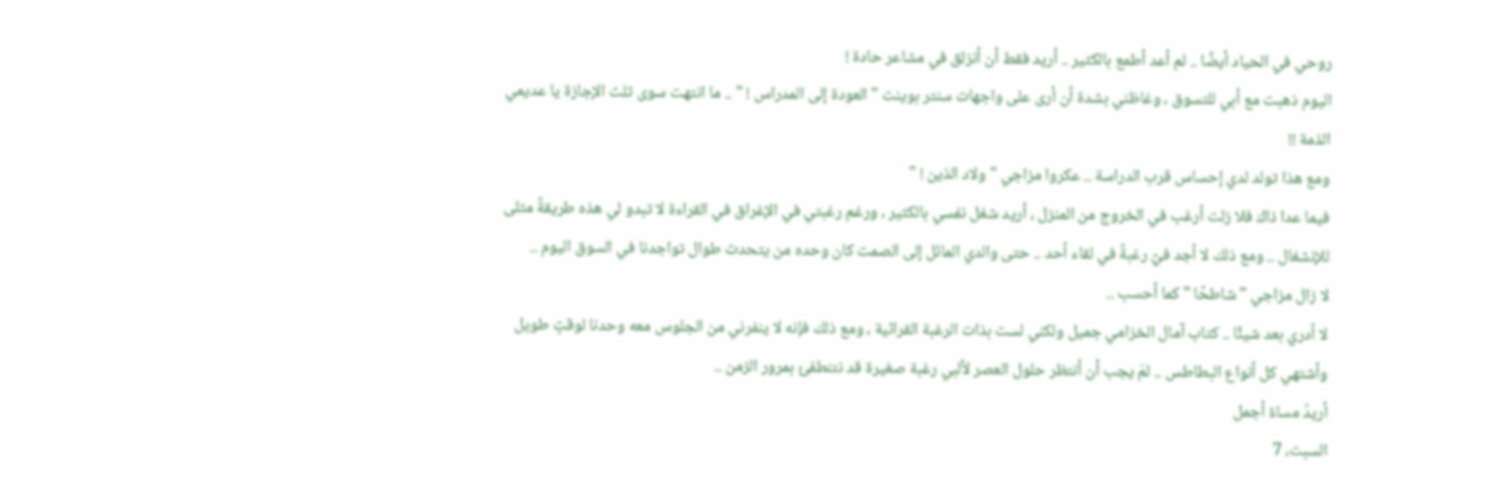روحي في الحياد أيضًا .. لم أعد أطمع بالكثير .. أريد فقط أن أنزلق في مشاعر حادة !
اليوم ذهبت مع أبي للتسوق ، وغاظني بشدة أن أرى على واجهات سنتر بوينت " العودة إلى المدراس ! " .. ما انتهت سوى ثلث الإجازة يا عديمي الذمة !!
ومع هذا تولد لدي إحساس قرب الدراسة .. عكروا مزاجي " ولاد الذين ! "
فيما عدا ذاك فلا زلت أرغب في الخروج من المنزل ، أريد شغل نفسي بالكثير ، ورغم رغبتي في الإغراق في القراءة لا تبدو لي هذه طريقةً مثلى للإنشغال .. ومع ذلك لا أجد فيّ رغبةً في لقاء أحد .. حتى والدي المائل إلى الصمت كان وحده من يتحدث طوال تواجدنا في السوق اليوم ..
لا زال مزاجي " شاطحًا " كما أحسب ..
لا أدري بعد شيئًا .. كتاب آمال الخزامي جميل ولكني لست بذات الرغبة القرائية ، ومع ذلك فإنه لا ينفرني من الجلوس معه وحدنا لوقتٍ طويل
وأشتهي كل أنواع البطاطس .. لمَ يجب أن أنتظر حلول العصر لألبي رغبة صغيرة قد نتنطفئ بمرور الزمن ..
أريدُ مساءً أجمل
السبت، 7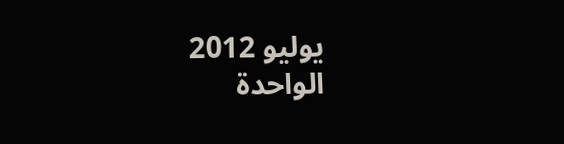يوليو 2012
الواحدة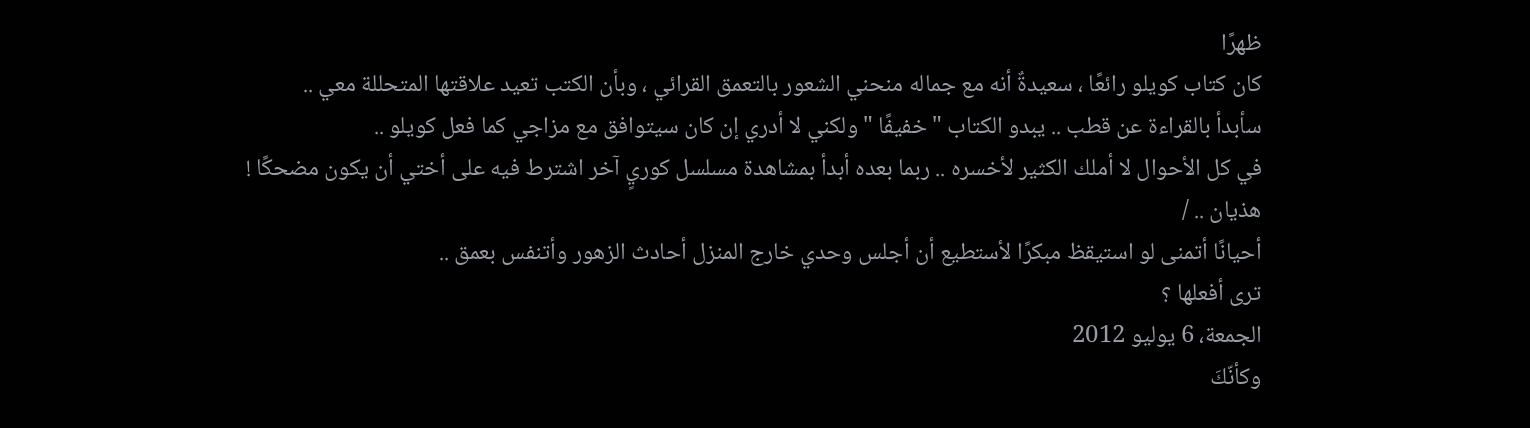ظهرًا
كان كتاب كويلو رائعًا ، سعيدةٌ أنه مع جماله منحني الشعور بالتعمق القرائي ، وبأن الكتب تعيد علاقتها المتحللة معي ..
سأبدأ بالقراءة عن قطب .. يبدو الكتاب " خفيفًا " ولكني لا أدري إن كان سيتوافق مع مزاجي كما فعل كويلو ..
في كل الأحوال لا أملك الكثير لأخسره .. ربما بعده أبدأ بمشاهدة مسلسل كوريٍ آخر اشترط فيه على أختي أن يكون مضحكًا !
هذيان .. /
أحيانًا أتمنى لو استيقظ مبكرًا لأستطيع أن أجلس وحدي خارج المنزل أحادث الزهور وأتنفس بعمق ..
ترى أفعلها ؟
الجمعة، 6 يوليو 2012
وكأنّكَ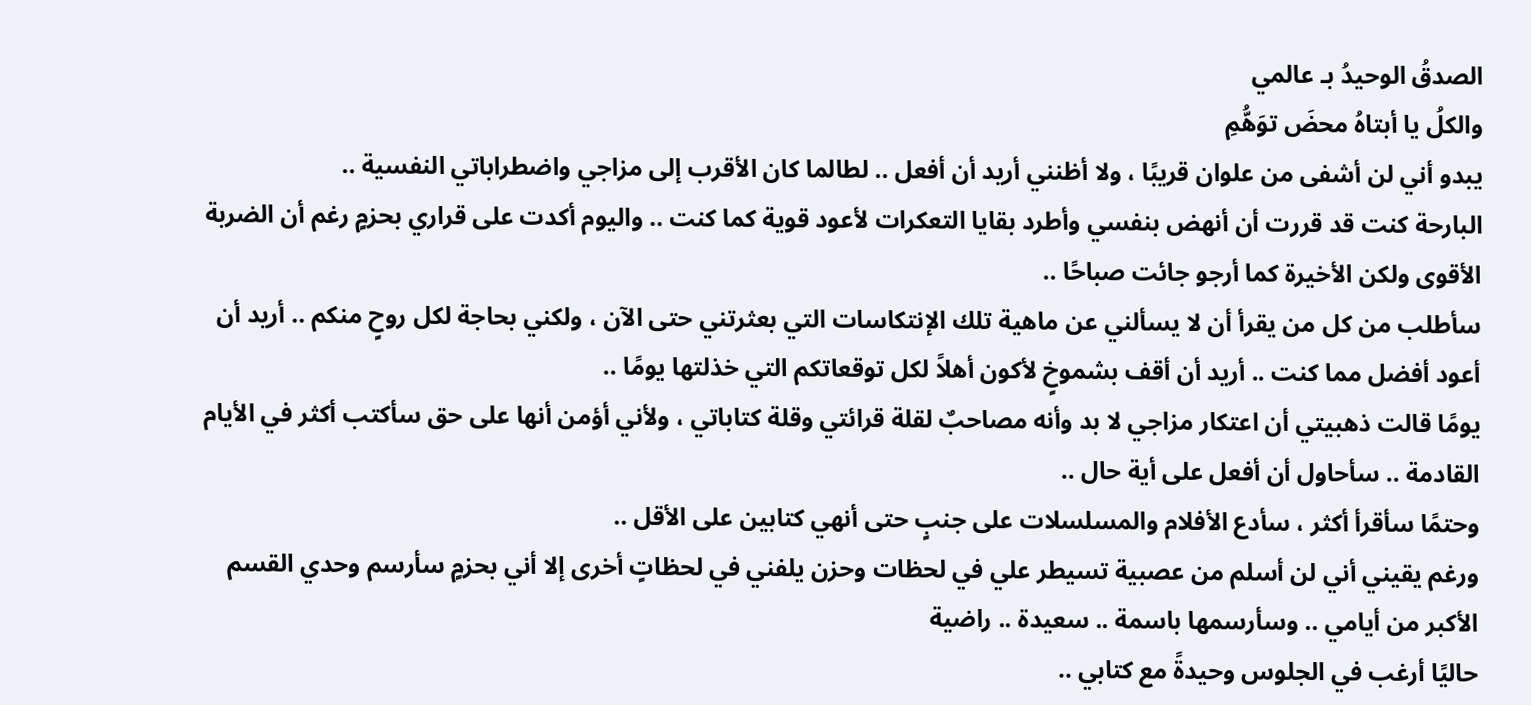الصدقُ الوحيدُ بـ عالمي
والكلُ يا أبتاهُ محضَ توَهُّمِ
يبدو أني لن أشفى من علوان قريبًا ، ولا أظنني أريد أن أفعل .. لطالما كان الأقرب إلى مزاجي واضطراباتي النفسية ..
البارحة كنت قد قررت أن أنهض بنفسي وأطرد بقايا التعكرات لأعود قوية كما كنت .. واليوم أكدت على قراري بحزمٍ رغم أن الضربة الأقوى ولكن الأخيرة كما أرجو جائت صباحًا ..
سأطلب من كل من يقرأ أن لا يسألني عن ماهية تلك الإنتكاسات التي بعثرتني حتى الآن ، ولكني بحاجة لكل روحٍ منكم .. أريد أن أعود أفضل مما كنت .. أريد أن أقف بشموخٍ لأكون أهلاً لكل توقعاتكم التي خذلتها يومًا ..
يومًا قالت ذهبيتي أن اعتكار مزاجي لا بد وأنه مصاحبٌ لقلة قرائتي وقلة كتاباتي ، ولأني أؤمن أنها على حق سأكتب أكثر في الأيام القادمة .. سأحاول أن أفعل على أية حال ..
وحتمًا سأقرأ أكثر ، سأدع الأفلام والمسلسلات على جنبٍ حتى أنهي كتابين على الأقل ..
ورغم يقيني أني لن أسلم من عصبية تسيطر علي في لحظات وحزن يلفني في لحظاتٍ أخرى إلا أني بحزمٍ سأرسم وحدي القسم الأكبر من أيامي .. وسأرسمها باسمة .. سعيدة .. راضية
حاليًا أرغب في الجلوس وحيدةً مع كتابي ..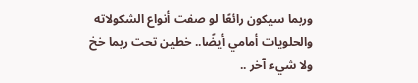وربما سيكون رائعًا لو صفت أنواع الشكولاته والحلويات أمامي أيضًا.. خطين تحت ربما خخ
ولا شيء آخر ..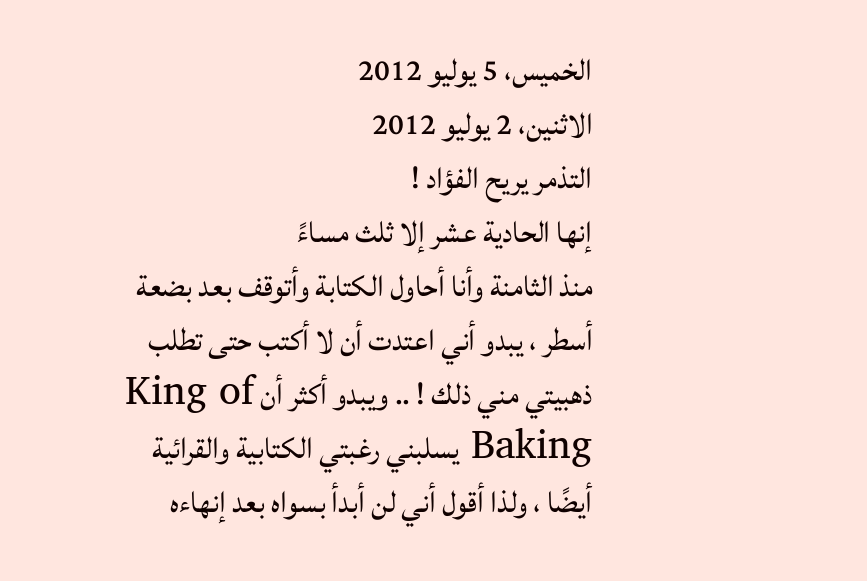الخميس، 5 يوليو 2012
الاثنين، 2 يوليو 2012
التذمر يريح الفؤاد !
إنها الحادية عشر إلا ثلث مساءً
منذ الثامنة وأنا أحاول الكتابة وأتوقف بعد بضعة أسطر ، يبدو أني اعتدت أن لا أكتب حتى تطلب ذهبيتي مني ذلك ! .. ويبدو أكثر أن King of Baking يسلبني رغبتي الكتابية والقرائية أيضًا ، ولذا أقول أني لن أبدأ بسواه بعد إنهاءه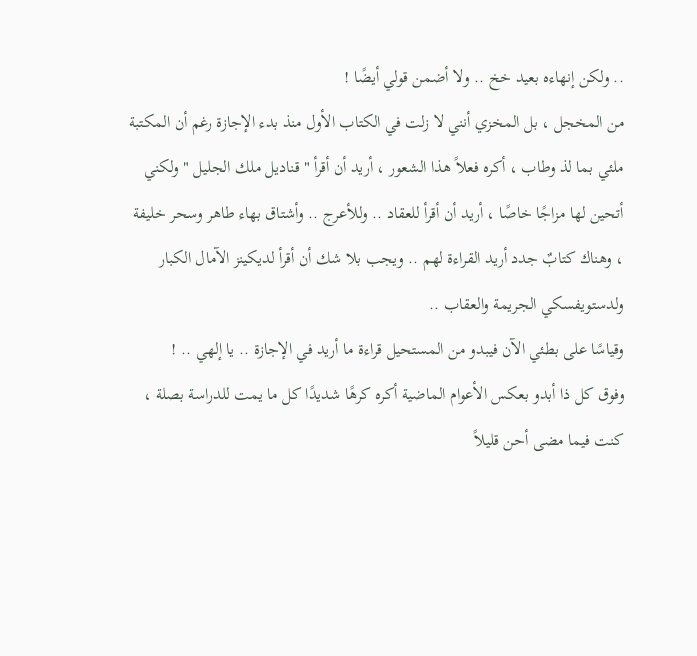.. ولكن إنهاءه بعيد خخ .. ولا أضمن قولي أيضًا !
من المخجل ، بل المخزي أنني لا زلت في الكتاب الأول منذ بدء الإجازة رغم أن المكتبة ملئي بما لذ وطاب ، أكره فعلاً هذا الشعور ، أريد أن أقرأ " قناديل ملك الجليل " ولكني أتحين لها مزاجًا خاصًا ، أريد أن أقرأ للعقاد .. وللأعرج .. وأشتاق بهاء طاهر وسحر خليفة ، وهناك كتابٌ جدد أريد القراءة لهم .. ويجب بلا شك أن أقرأ لديكينز الآمال الكبار ولدستويفسكي الجريمة والعقاب ..
وقياسًا على بطئي الآن فيبدو من المستحيل قراءة ما أريد في الإجازة .. يا إلهي .. !
وفوق كل ذا أبدو بعكس الأعوام الماضية أكره كرهًا شديدًا كل ما يمت للدراسة بصلة ، كنت فيما مضى أحن قليلاً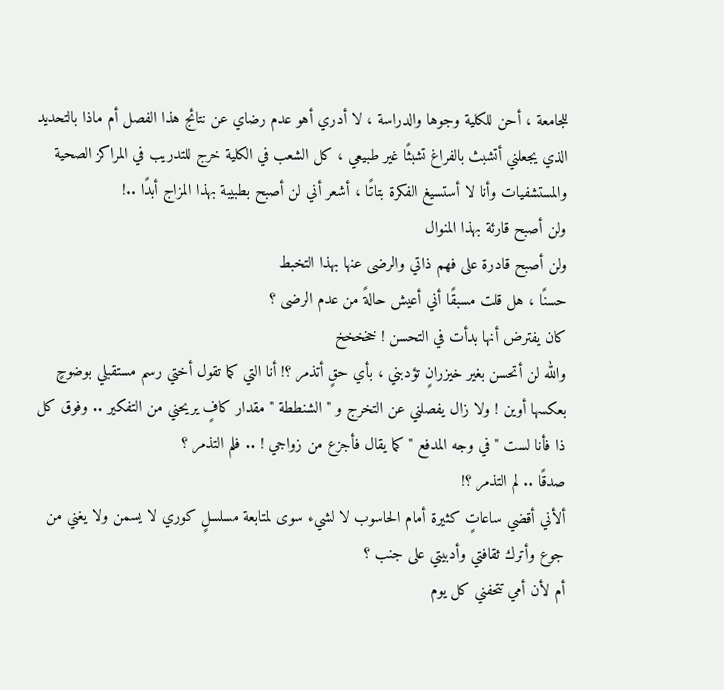للجامعة ، أحن للكلية وجوها والدراسة ، لا أدري أهو عدم رضاي عن نتائج هذا الفصل أم ماذا بالتحديد الذي يجعلني أتشبث بالفراغ تشبثًا غير طبيعي ، كل الشعب في الكلية خرج للتدريب في المراكز الصحية والمستشفيات وأنا لا أستسيغ الفكرة بتاتًا ، أشعر أني لن أصبح بطبيبة بهذا المزاج أبدًا ..!
ولن أصبح قارئة بهذا المنوال
ولن أصبح قادرة على فهم ذاتي والرضى عنها بهذا التخبط
حسنًا ، هل قلت مسبقًا أني أعيش حالةً من عدم الرضى ؟
كان يفترض أنها بدأت في التحسن ! خخخخخ
والله لن أتحسن بغير خيزرانٍ تؤدبني ، بأي حقٍ أتذمر ؟! أنا التي كما تقول أختي رسم مستقبلي بوضوحٍ بعكسها أوين ! ولا زال يفصلني عن التخرج و " الشنططة " مقدار كافٍ يريحني من التفكير .. وفوق كل ذا فأنا لست " في وجه المدفع " كما يقال فأجزع من زواجي ! .. فلم التذمر ؟
صدقًا .. لم التذمر ؟!
ألأني أقضي ساعاتٍ كثيرة أمام الحاسوب لا لشيء سوى لمتابعة مسلسلٍ كوري لا يسمن ولا يغني من جوع وأترك ثقافتي وأدبيتي على جنب ؟
أم لأن أمي تتحفني كل يوم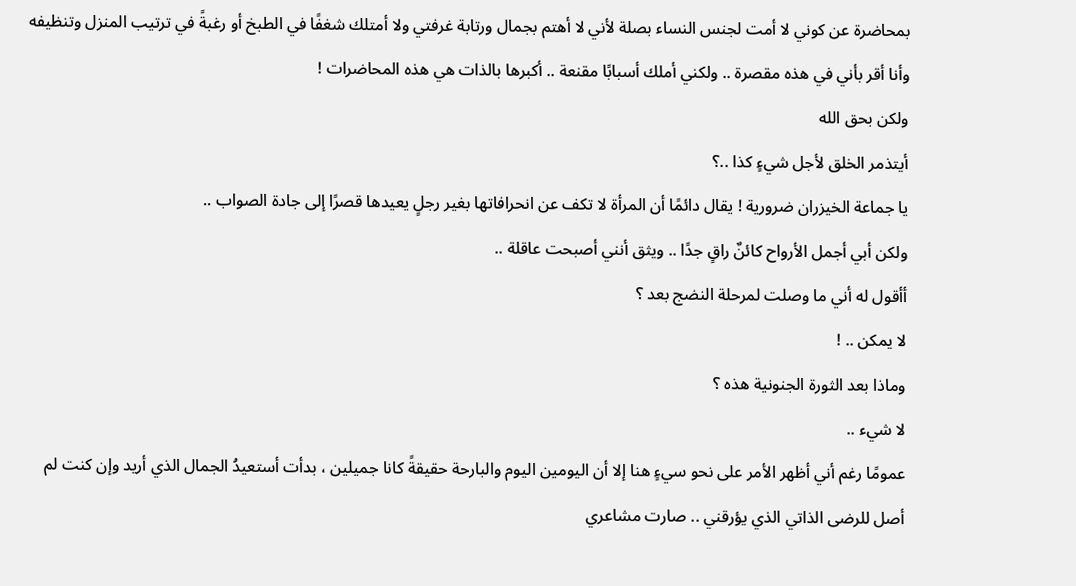بمحاضرة عن كوني لا أمت لجنس النساء بصلة لأني لا أهتم بجمال ورتابة غرفتي ولا أمتلك شغفًا في الطبخ أو رغبةً في ترتيب المنزل وتنظيفه
وأنا أقر بأني في هذه مقصرة .. ولكني أملك أسبابًا مقنعة .. أكبرها بالذات هي هذه المحاضرات !
ولكن بحق الله
أيتذمر الخلق لأجل شيءٍ كذا ..؟
يا جماعة الخيزران ضرورية ! يقال دائمًا أن المرأة لا تكف عن انحرافاتها بغير رجلٍ يعيدها قصرًا إلى جادة الصواب ..
ولكن أبي أجمل الأرواح كائنٌ راقٍ جدًا .. ويثق أنني أصبحت عاقلة ..
أأقول له أني ما وصلت لمرحلة النضج بعد ؟
لا يمكن .. !
وماذا بعد الثورة الجنونية هذه ؟
لا شيء ..
عمومًا رغم أني أظهر الأمر على نحو سيءٍ هنا إلا أن اليومين اليوم والبارحة حقيقةً كانا جميلين ، بدأت أستعيدُ الجمال الذي أريد وإن كنت لم أصل للرضى الذاتي الذي يؤرقني .. صارت مشاعري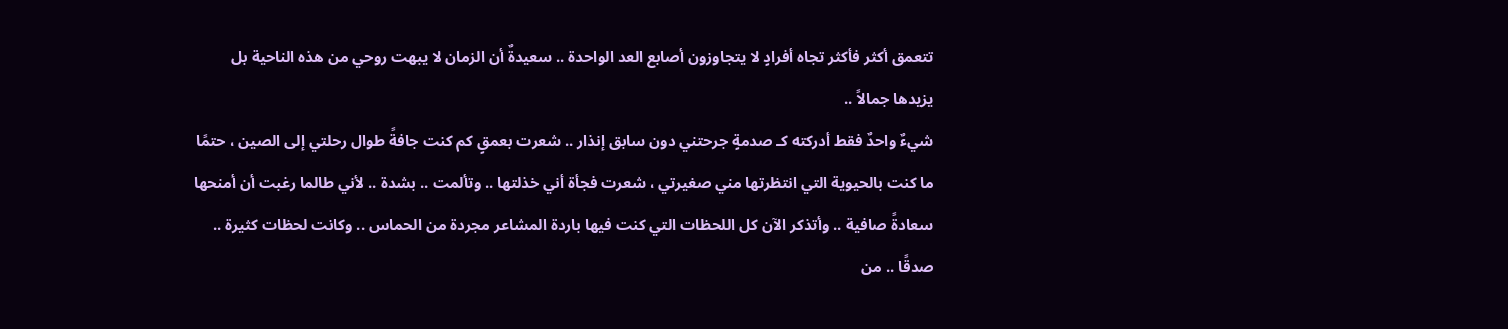تتعمق أكثر فأكثر تجاه أفرادٍ لا يتجاوزون أصابع العد الواحدة .. سعيدةٌ أن الزمان لا يبهت روحي من هذه الناحية بل يزيدها جمالاً ..
شيءٌ واحدٌ فقط أدركته كـ صدمةٍ جرحتني دون سابق إنذار .. شعرت بعمقٍ كم كنت جافةً طوال رحلتي إلى الصين ، حتمًا ما كنت بالحيوية التي انتظرتها مني صغيرتي ، شعرت فجأة أني خذلتها .. وتألمت .. بشدة .. لأني طالما رغبت أن أمنحها سعادةً صافية .. وأتذكر الآن كل اللحظات التي كنت فيها باردة المشاعر مجردة من الحماس .. وكانت لحظات كثيرة ..
صدقًا .. من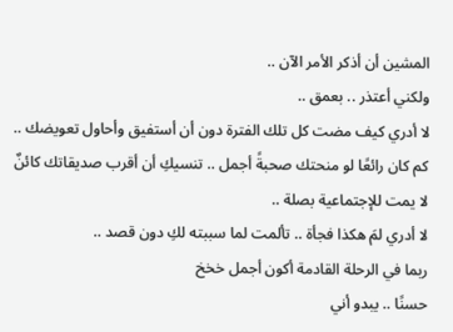المشين أن أذكر الأمر الآن ..
ولكني أعتذر .. بعمق ..
لا أدري كيف مضت كل تلك الفترة دون أن أستفيق وأحاول تعويضك .. كم كان رائعًا لو منحتك صحبةً أجمل .. تنسيكِ أن أقرب صديقاتك كائنٌ لا يمت للإجتماعية بصلة ..
لا أدري لمَ هكذا فجأة .. تألمت لما سببته لكِ دون قصد ..
ربما في الرحلة القادمة أكون أجمل خخخ
حسنًا .. يبدو أني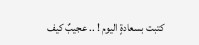كتبت بسعادةٍ اليوم ! .. عجيبٌ كيف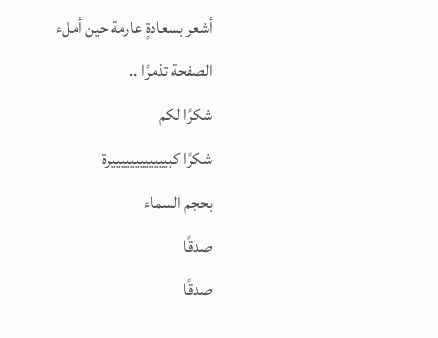أشعر بسعادةٍ عارمة حين أملء الصفحة تذمرًا ..
شكرًا لكم
شكرًا كبييييييييييييرة
بحجم السماء
صدقًا
صدقًا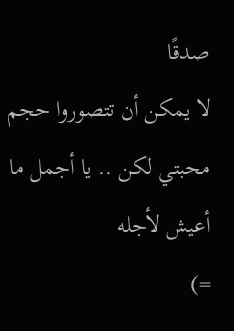صدقًا
لا يمكن أن تتصوروا حجم محبتي لكن .. يا أجمل ما أعيش لأجله
=)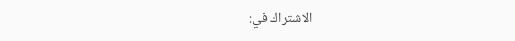الاشتراك في: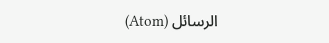الرسائل (Atom)